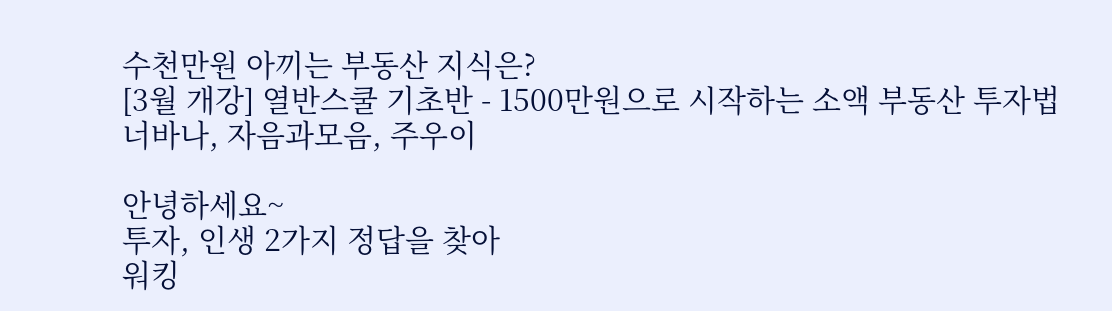수천만원 아끼는 부동산 지식은?
[3월 개강] 열반스쿨 기초반 - 1500만원으로 시작하는 소액 부동산 투자법
너바나, 자음과모음, 주우이

안녕하세요~
투자, 인생 2가지 정답을 찾아
워킹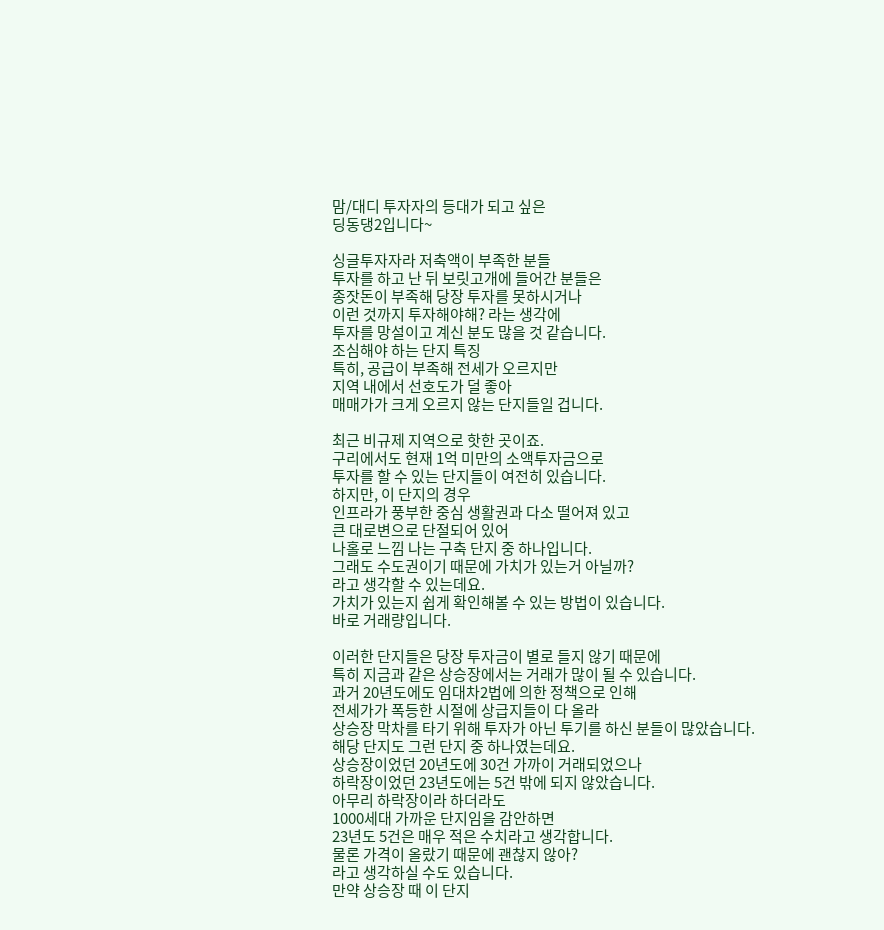맘/대디 투자자의 등대가 되고 싶은
딩동댕2입니다~

싱글투자자라 저축액이 부족한 분들
투자를 하고 난 뒤 보릿고개에 들어간 분들은
종잣돈이 부족해 당장 투자를 못하시거나
이런 것까지 투자해야해? 라는 생각에
투자를 망설이고 계신 분도 많을 것 같습니다.
조심해야 하는 단지 특징
특히, 공급이 부족해 전세가 오르지만
지역 내에서 선호도가 덜 좋아
매매가가 크게 오르지 않는 단지들일 겁니다.

최근 비규제 지역으로 핫한 곳이죠.
구리에서도 현재 1억 미만의 소액투자금으로
투자를 할 수 있는 단지들이 여전히 있습니다.
하지만, 이 단지의 경우
인프라가 풍부한 중심 생활권과 다소 떨어져 있고
큰 대로변으로 단절되어 있어
나홀로 느낌 나는 구축 단지 중 하나입니다.
그래도 수도권이기 때문에 가치가 있는거 아닐까?
라고 생각할 수 있는데요.
가치가 있는지 쉽게 확인해볼 수 있는 방법이 있습니다.
바로 거래량입니다.

이러한 단지들은 당장 투자금이 별로 들지 않기 때문에
특히 지금과 같은 상승장에서는 거래가 많이 될 수 있습니다.
과거 20년도에도 임대차2법에 의한 정책으로 인해
전세가가 폭등한 시절에 상급지들이 다 올라
상승장 막차를 타기 위해 투자가 아닌 투기를 하신 분들이 많았습니다.
해당 단지도 그런 단지 중 하나였는데요.
상승장이었던 20년도에 30건 가까이 거래되었으나
하락장이었던 23년도에는 5건 밖에 되지 않았습니다.
아무리 하락장이라 하더라도
1000세대 가까운 단지임을 감안하면
23년도 5건은 매우 적은 수치라고 생각합니다.
물론 가격이 올랐기 때문에 괜찮지 않아?
라고 생각하실 수도 있습니다.
만약 상승장 때 이 단지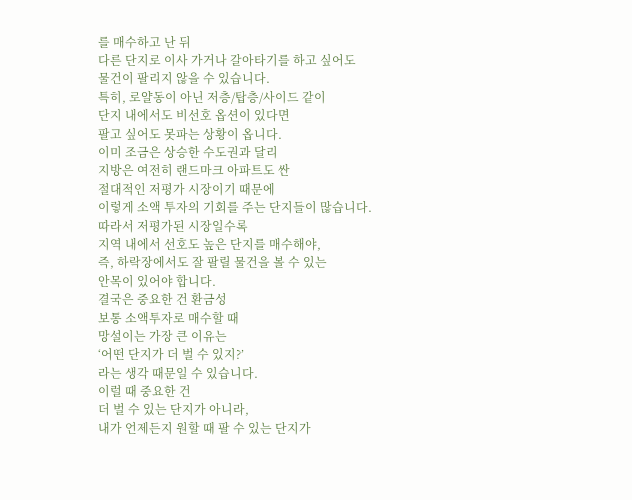를 매수하고 난 뒤
다른 단지로 이사 가거나 갈아타기를 하고 싶어도
물건이 팔리지 않을 수 있습니다.
특히, 로얄동이 아닌 저층/탑층/사이드 같이
단지 내에서도 비선호 옵션이 있다면
팔고 싶어도 못파는 상황이 옵니다.
이미 조금은 상승한 수도권과 달리
지방은 여전히 랜드마크 아파트도 싼
절대적인 저평가 시장이기 때문에
이렇게 소액 투자의 기회를 주는 단지들이 많습니다.
따라서 저평가된 시장일수록
지역 내에서 선호도 높은 단지를 매수해야,
즉, 하락장에서도 잘 팔릴 물건을 볼 수 있는
안목이 있어야 합니다.
결국은 중요한 건 환금성
보통 소액투자로 매수할 때
망설이는 가장 큰 이유는
‘어떤 단지가 더 벌 수 있지?’
라는 생각 때문일 수 있습니다.
이럴 때 중요한 건
더 벌 수 있는 단지가 아니라,
내가 언제든지 원할 때 팔 수 있는 단지가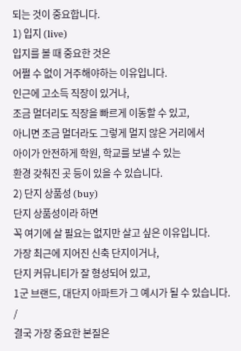되는 것이 중요합니다.
1) 입지 (live)
입지를 볼 때 중요한 것은
어쩔 수 없이 거주해야하는 이유입니다.
인근에 고소득 직장이 있거나,
조금 멀더리도 직장을 빠르게 이동할 수 있고,
아니면 조금 멀더라도 그렇게 멀지 않은 거리에서
아이가 안전하게 학원, 학교를 보낼 수 있는
환경 갖춰진 곳 등이 있을 수 있습니다.
2) 단지 상품성 (buy)
단지 상품성이라 하면
꼭 여기에 살 필요는 없지만 살고 싶은 이유입니다.
가장 최근에 지어진 신축 단지이거나,
단지 커뮤니티가 잘 형성되어 있고,
1군 브랜드, 대단지 아파트가 그 예시가 될 수 있습니다.
/
결국 가장 중요한 본질은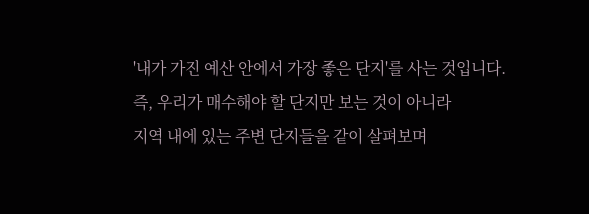'내가 가진 예산 안에서 가장 좋은 단지'를 사는 것입니다.
즉, 우리가 매수해야 할 단지만 보는 것이 아니라
지역 내에 있는 주변 단지들을 같이 살펴보며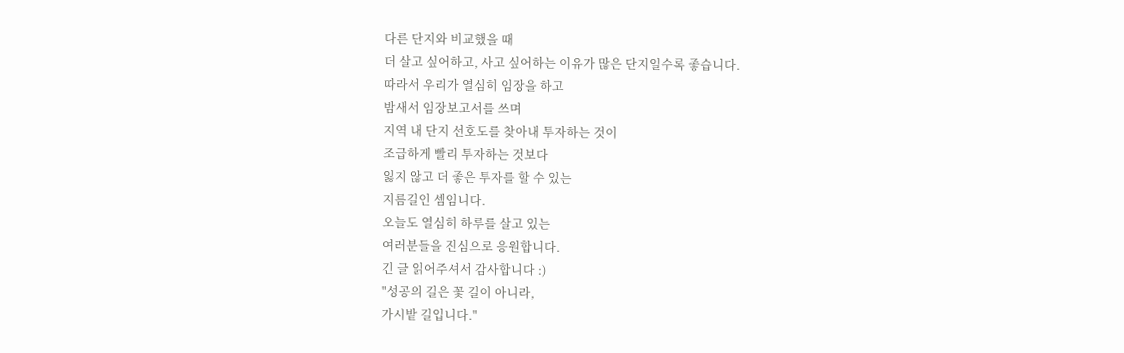다른 단지와 비교했을 때
더 살고 싶어하고, 사고 싶어하는 이유가 많은 단지일수록 좋습니다.
따라서 우리가 열심히 임장을 하고
밤새서 임장보고서를 쓰며
지역 내 단지 선호도를 찾아내 투자하는 것이
조급하게 빨리 투자하는 것보다
잃지 않고 더 좋은 투자를 할 수 있는
지름길인 셈임니다.
오늘도 열심히 하루를 살고 있는
여러분들을 진심으로 응원합니다.
긴 글 읽어주셔서 감사합니다 :)
"성공의 길은 꽃 길이 아니라,
가시밭 길입니다."